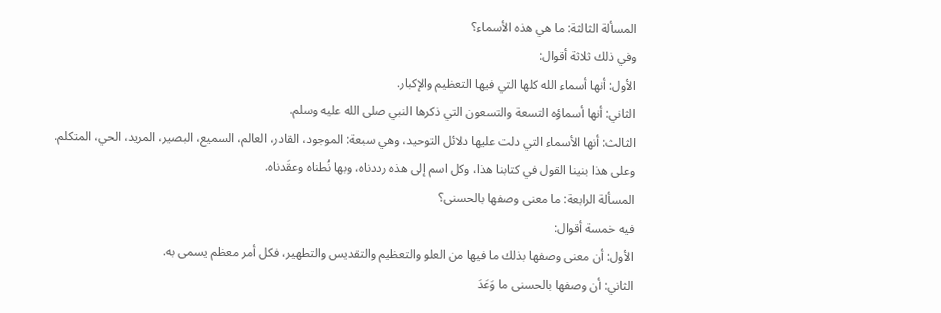المسألة الثالثة: ما هي هذه الأسماء؟
وفي ذلك ثلاثة أقوال:
الأول: أنها أسماء الله كلها التي فيها التعظيم والإكبار.
الثاني: أنها أسماؤه التسعة والتسعون التي ذكرها النبي صلى الله عليه وسلم.
الثالث: أنها الأسماء التي دلت عليها دلائل التوحيد، وهي سبعة: الموجود، القادر، العالم، السميع، البصير، المريد، الحي، المتكلم.
وعلى هذا بنينا القول في كتابنا هذا، وكل اسم إلى هذه رددناه، وبها نُطناه وعقَدناه.
المسألة الرابعة: ما معنى وصفها بالحسنى؟
فيه خمسة أقوال:
الأول: أن معنى وصفها بذلك ما فيها من العلو والتعظيم والتقديس والتطهير، فكل أمر معظم يسمى به.
الثاني: أن وصفها بالحسنى ما وَعَدَ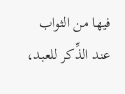فيها من الثواب عند الذِّكر للعبد،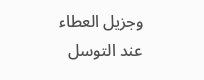وجزيل العطاء عند التوسل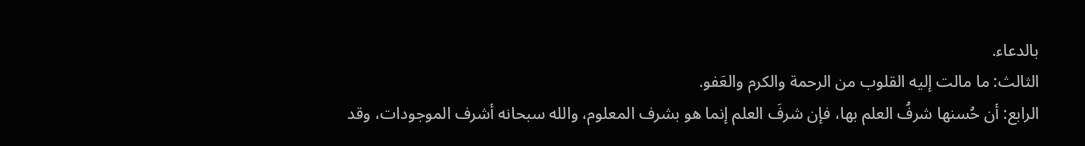بالدعاء.
الثالث: ما مالت إليه القلوب من الرحمة والكرم والعَفو.
الرابع: أن حُسنها شرفُ العلم بها، فإن شرفَ العلم إنما هو بشرف المعلوم، والله سبحانه أشرف الموجودات، وقد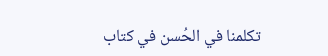تكلمنا في الحُسن في كتاب